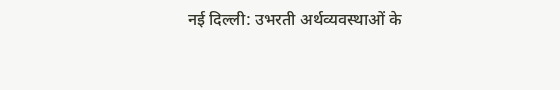नई दिल्ली: उभरती अर्थव्यवस्थाओं के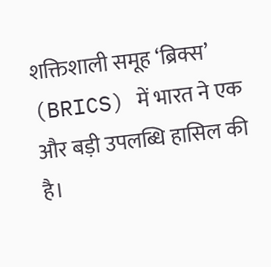शक्तिशाली समूह ‘ब्रिक्स’ (BRICS) में भारत ने एक और बड़ी उपलब्धि हासिल की है।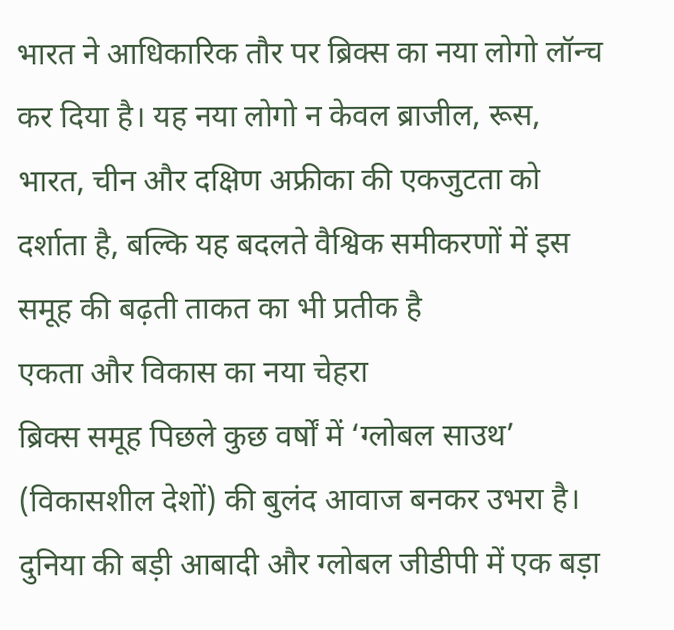भारत ने आधिकारिक तौर पर ब्रिक्स का नया लोगो लॉन्च कर दिया है। यह नया लोगो न केवल ब्राजील, रूस, भारत, चीन और दक्षिण अफ्रीका की एकजुटता को दर्शाता है, बल्कि यह बदलते वैश्विक समीकरणों में इस समूह की बढ़ती ताकत का भी प्रतीक है
एकता और विकास का नया चेहरा
ब्रिक्स समूह पिछले कुछ वर्षों में ‘ग्लोबल साउथ’ (विकासशील देशों) की बुलंद आवाज बनकर उभरा है। दुनिया की बड़ी आबादी और ग्लोबल जीडीपी में एक बड़ा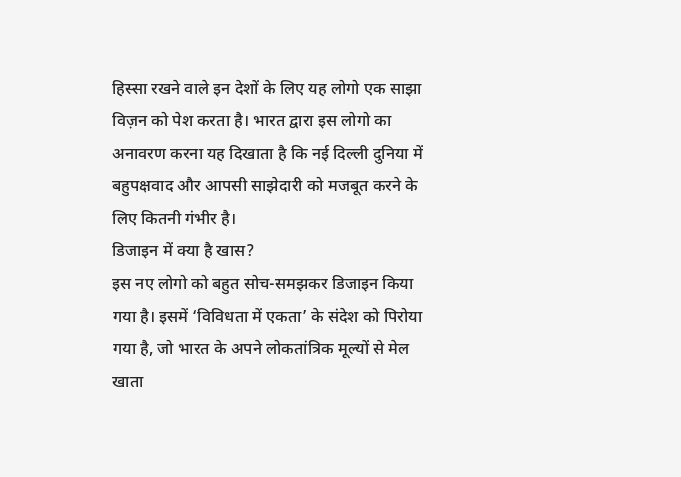हिस्सा रखने वाले इन देशों के लिए यह लोगो एक साझा विज़न को पेश करता है। भारत द्वारा इस लोगो का अनावरण करना यह दिखाता है कि नई दिल्ली दुनिया में बहुपक्षवाद और आपसी साझेदारी को मजबूत करने के लिए कितनी गंभीर है।
डिजाइन में क्या है खास?
इस नए लोगो को बहुत सोच-समझकर डिजाइन किया गया है। इसमें ‘विविधता में एकता’ के संदेश को पिरोया गया है, जो भारत के अपने लोकतांत्रिक मूल्यों से मेल खाता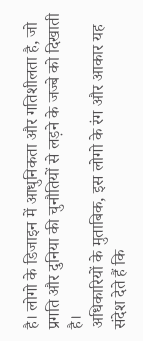है। लोगो के डिजाइन में आधुनिकता और गतिशीलता है, जो प्रगति और दुनिया की चुनौतियों से लड़ने के जज्बे को दिखाती है।
अधिकारियों के मुताबिक, इस लोगो के रंग और आकार यह संदेश देते हैं कि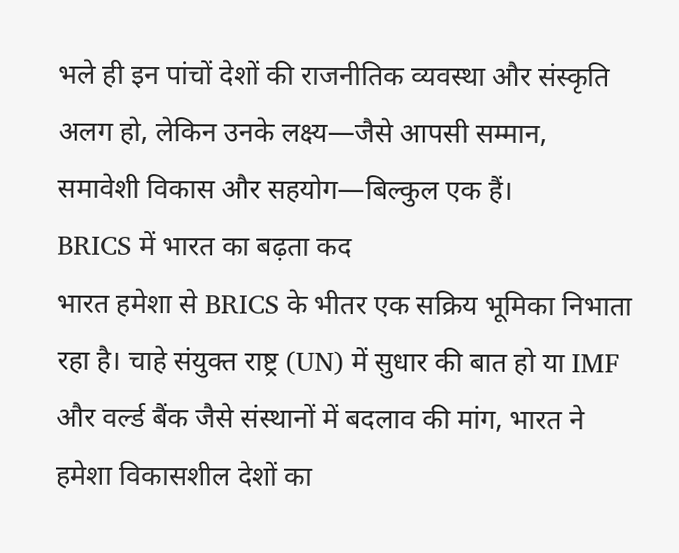भले ही इन पांचों देशों की राजनीतिक व्यवस्था और संस्कृति अलग हो, लेकिन उनके लक्ष्य—जैसे आपसी सम्मान, समावेशी विकास और सहयोग—बिल्कुल एक हैं।
BRICS में भारत का बढ़ता कद
भारत हमेशा से BRICS के भीतर एक सक्रिय भूमिका निभाता रहा है। चाहे संयुक्त राष्ट्र (UN) में सुधार की बात हो या IMF और वर्ल्ड बैंक जैसे संस्थानों में बदलाव की मांग, भारत ने हमेशा विकासशील देशों का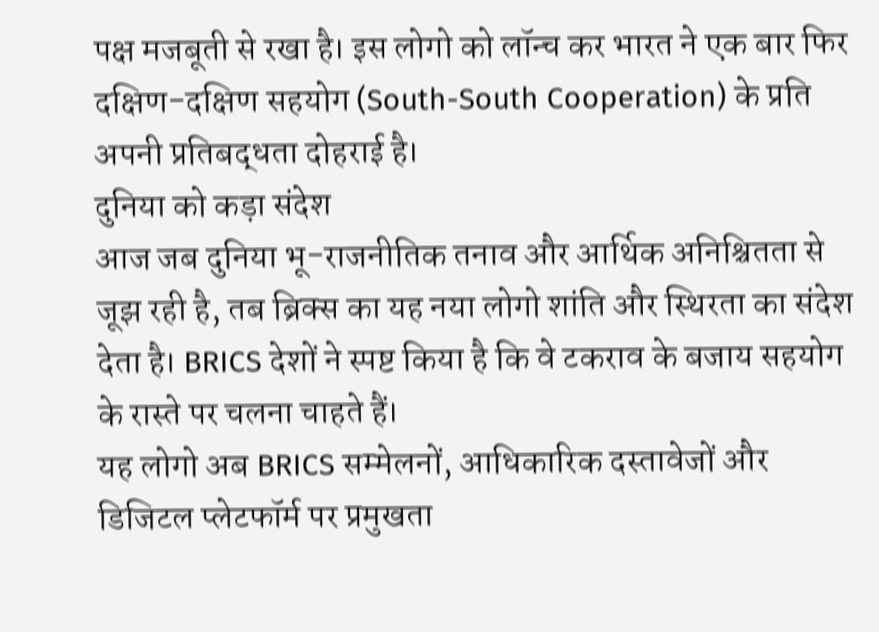पक्ष मजबूती से रखा है। इस लोगो को लॉन्च कर भारत ने एक बार फिर दक्षिण-दक्षिण सहयोग (South-South Cooperation) के प्रति अपनी प्रतिबद्धता दोहराई है।
दुनिया को कड़ा संदेश
आज जब दुनिया भू-राजनीतिक तनाव और आर्थिक अनिश्चितता से जूझ रही है, तब ब्रिक्स का यह नया लोगो शांति और स्थिरता का संदेश देता है। BRICS देशों ने स्पष्ट किया है कि वे टकराव के बजाय सहयोग के रास्ते पर चलना चाहते हैं।
यह लोगो अब BRICS सम्मेलनों, आधिकारिक दस्तावेजों और डिजिटल प्लेटफॉर्म पर प्रमुखता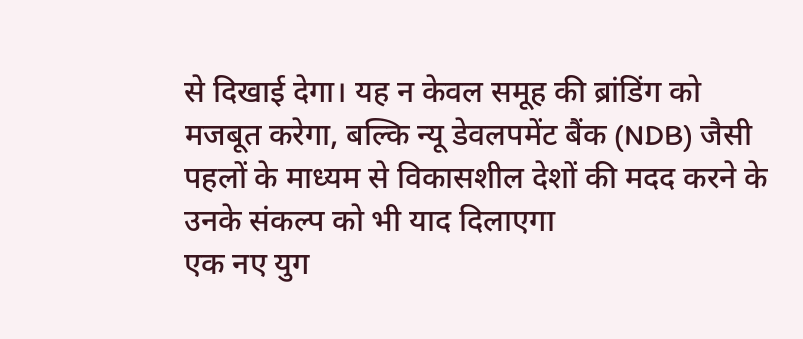से दिखाई देगा। यह न केवल समूह की ब्रांडिंग को मजबूत करेगा, बल्कि न्यू डेवलपमेंट बैंक (NDB) जैसी पहलों के माध्यम से विकासशील देशों की मदद करने के उनके संकल्प को भी याद दिलाएगा
एक नए युग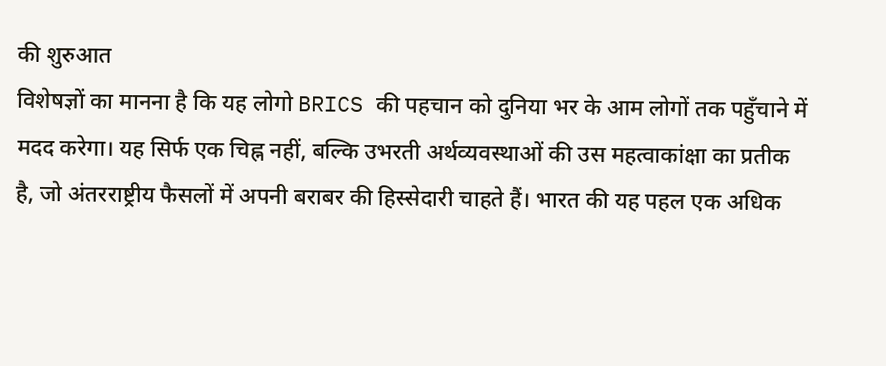की शुरुआत
विशेषज्ञों का मानना है कि यह लोगो BRICS की पहचान को दुनिया भर के आम लोगों तक पहुँचाने में मदद करेगा। यह सिर्फ एक चिह्न नहीं, बल्कि उभरती अर्थव्यवस्थाओं की उस महत्वाकांक्षा का प्रतीक है, जो अंतरराष्ट्रीय फैसलों में अपनी बराबर की हिस्सेदारी चाहते हैं। भारत की यह पहल एक अधिक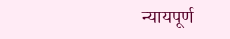न्यायपूर्ण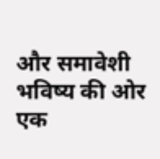और समावेशी भविष्य की ओर एक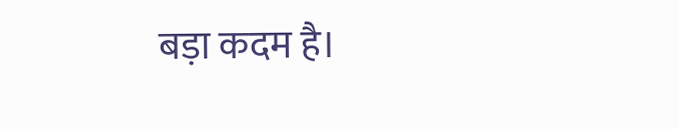बड़ा कदम है।